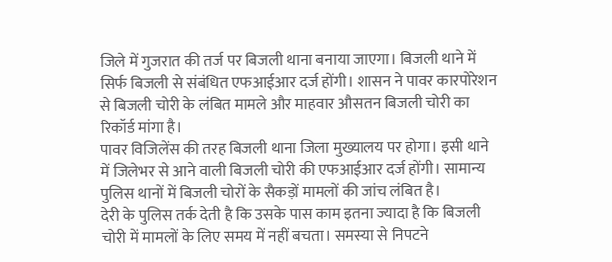जिले में गुजरात की तर्ज पर बिजली थाना बनाया जाएगा। बिजली थाने में सिर्फ बिजली से संबंधित एफआईआर दर्ज होंगी। शासन ने पावर कारपोरेशन से बिजली चोरी के लंबित मामले और माहवार औसतन बिजली चोरी का रिकॉर्ड मांगा है।
पावर विजिलेंस की तरह बिजली थाना जिला मुख्यालय पर होगा। इसी थाने में जिलेभर से आने वाली बिजली चोरी की एफआईआर दर्ज होंगी। सामान्य पुलिस थानों में बिजली चोरों के सैकड़ों मामलों की जांच लंबित है।
देरी के पुलिस तर्क देती है कि उसके पास काम इतना ज्यादा है कि बिजली चोरी में मामलों के लिए समय में नहीं बचता। समस्या से निपटने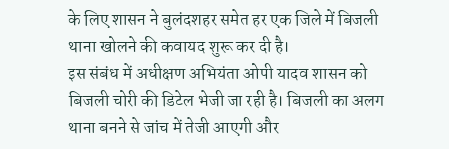के लिए शासन ने बुलंदशहर समेत हर एक जिले में बिजली थाना खोलने की कवायद शुरू कर दी है।
इस संबंध में अधीक्षण अभियंता ओपी यादव शासन को बिजली चोरी की डिटेल भेजी जा रही है। बिजली का अलग थाना बनने से जांच में तेजी आएगी और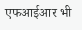एफआईआर भी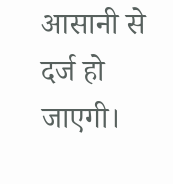आसानी से दर्ज हो जाएगी।